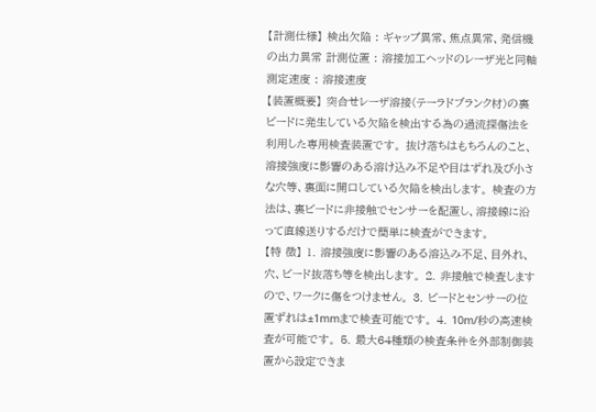【計測仕様】 検出欠陥 : ギャップ異常、焦点異常、発信機の出力異常 計測位置 : 溶接加工ヘッドのレーザ光と同軸 測定速度 : 溶接速度
【装置概要】 突合せレーザ溶接(テーラドブランク材)の裏ビードに発生している欠陥を検出する為の過流探傷法を利用した専用検査装置です。 抜け落ちはもちろんのこと、溶接強度に影響のある溶け込み不足や目はずれ及び小さな穴等、裏面に開口している欠陥を検出します。 検査の方法は、裏ビードに非接触でセンサーを配置し、溶接線に沿って直線送りするだけで簡単に検査ができます。
【特 徴】 1. 溶接強度に影響のある溶込み不足、目外れ、穴、ビード抜落ち等を検出します。 2. 非接触で検査しますので、ワークに傷をつけません。 3. ビードとセンサーの位置ずれは±1mmまで検査可能です。 4. 10m/秒の高速検査が可能です。 5. 最大64種類の検査条件を外部制御装置から設定できま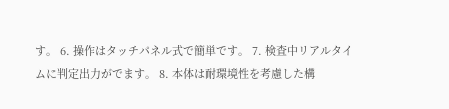す。 6. 操作はタッチパネル式で簡単です。 7. 検査中リアルタイムに判定出力がでます。 8. 本体は耐環境性を考慮した構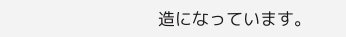造になっています。